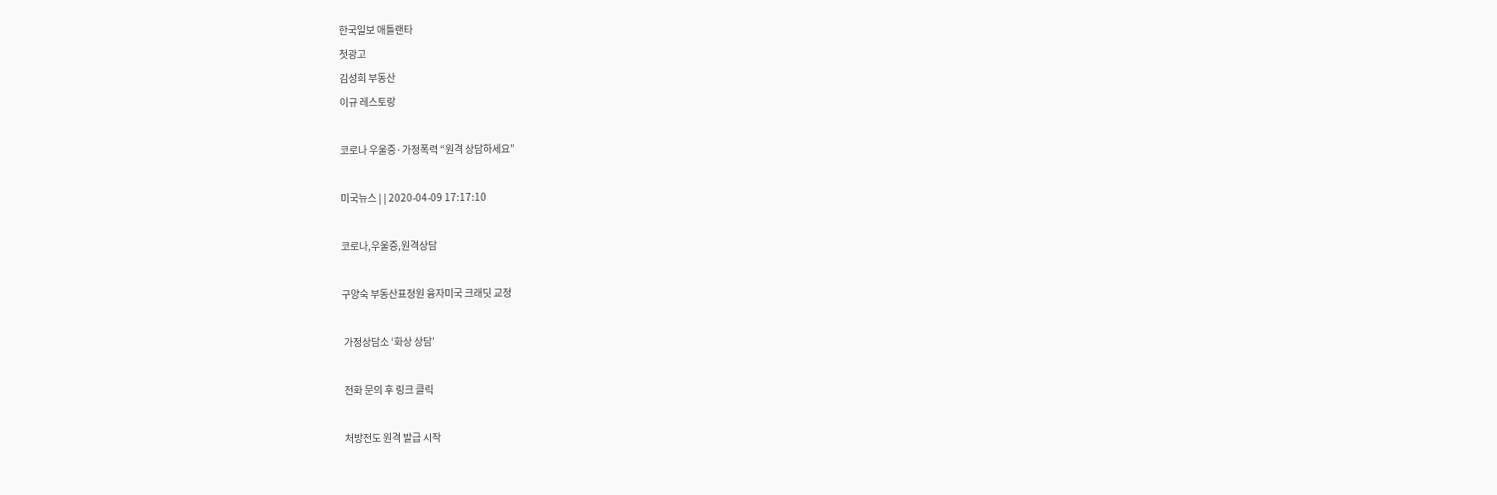한국일보 애틀랜타
첫광고
김성희 부동산
이규 레스토랑

코로나 우울증·가정폭력 “원격 상담하세요”

미국뉴스 | | 2020-04-09 17:17:10

코로나,우울증,원격상담

구양숙 부동산표정원 융자미국 크래딧 교정

 가정상담소 ‘화상 상담’

 전화 문의 후 링크 클릭

 처방전도 원격 발급 시작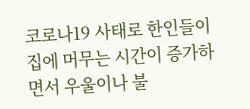코로나19 사태로 한인들이 집에 머무는 시간이 증가하면서 우울이나 불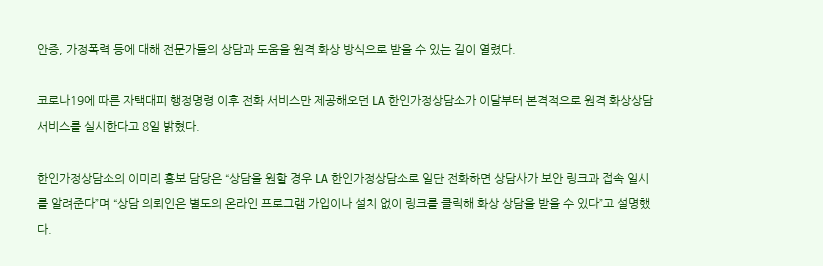안증, 가정폭력 등에 대해 전문가들의 상담과 도움을 원격 화상 방식으로 받을 수 있는 길이 열렸다.

코로나19에 따른 자택대피 행정명령 이후 전화 서비스만 제공해오던 LA 한인가정상담소가 이달부터 본격적으로 원격 화상상담 서비스를 실시한다고 8일 밝혔다.

한인가정상담소의 이미리 홍보 담당은 “상담을 원할 경우 LA 한인가정상담소로 일단 전화하면 상담사가 보안 링크과 접속 일시를 알려준다”며 “상담 의뢰인은 별도의 온라인 프로그램 가입이나 설치 없이 링크를 클릭해 화상 상담을 받을 수 있다”고 설명했다.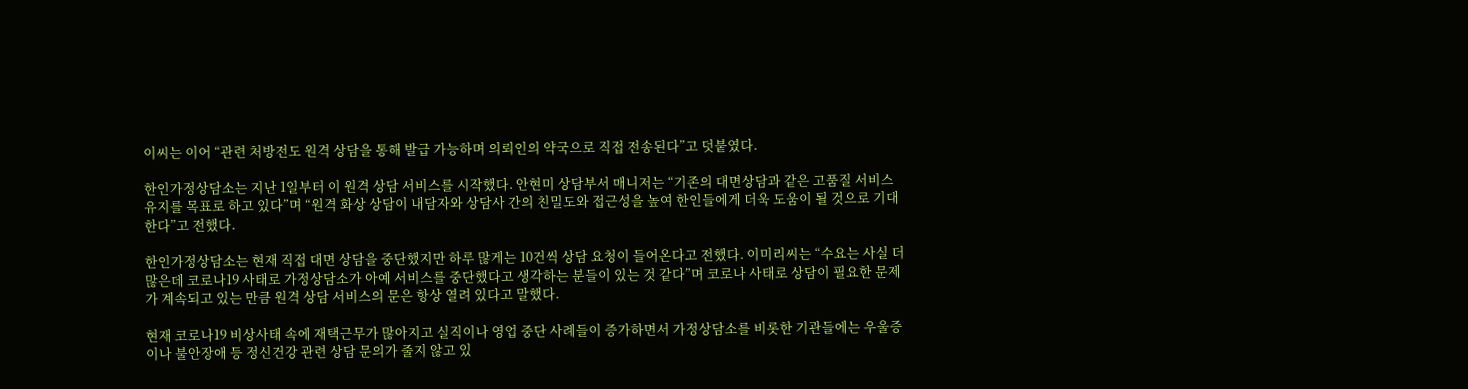이씨는 이어 “관련 처방전도 원격 상담을 통해 발급 가능하며 의뢰인의 약국으로 직접 전송된다”고 덧붙였다.

한인가정상담소는 지난 1일부터 이 원격 상담 서비스를 시작했다. 안현미 상담부서 매니저는 “기존의 대면상담과 같은 고품질 서비스 유지를 목표로 하고 있다”며 “원격 화상 상담이 내담자와 상담사 간의 친밀도와 접근성을 높여 한인들에게 더욱 도움이 될 것으로 기대한다”고 전했다.

한인가정상담소는 현재 직접 대면 상담을 중단했지만 하루 많게는 10건씩 상담 요청이 들어온다고 전했다. 이미리씨는 “수요는 사실 더 많은데 코로나19 사태로 가정상담소가 아예 서비스를 중단했다고 생각하는 분들이 있는 것 같다”며 코로나 사태로 상담이 필요한 문제가 계속되고 있는 만큼 원격 상담 서비스의 문은 항상 열려 있다고 말했다.

현재 코로나19 비상사태 속에 재택근무가 많아지고 실직이나 영업 중단 사례들이 증가하면서 가정상담소를 비롯한 기관들에는 우울증이나 불안장애 등 정신건강 관련 상담 문의가 줄지 않고 있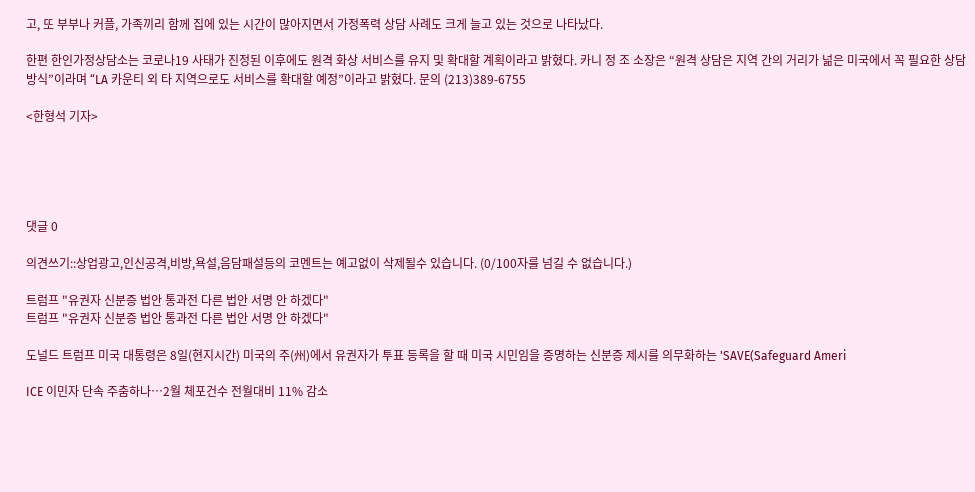고, 또 부부나 커플, 가족끼리 함께 집에 있는 시간이 많아지면서 가정폭력 상담 사례도 크게 늘고 있는 것으로 나타났다.

한편 한인가정상담소는 코로나19 사태가 진정된 이후에도 원격 화상 서비스를 유지 및 확대할 계획이라고 밝혔다. 카니 정 조 소장은 “원격 상담은 지역 간의 거리가 넒은 미국에서 꼭 필요한 상담 방식”이라며 “LA 카운티 외 타 지역으로도 서비스를 확대할 예정”이라고 밝혔다. 문의 (213)389-6755

<한형석 기자>





댓글 0

의견쓰기::상업광고,인신공격,비방,욕설,음담패설등의 코멘트는 예고없이 삭제될수 있습니다. (0/100자를 넘길 수 없습니다.)

트럼프 "유권자 신분증 법안 통과전 다른 법안 서명 안 하겠다"
트럼프 "유권자 신분증 법안 통과전 다른 법안 서명 안 하겠다"

도널드 트럼프 미국 대통령은 8일(현지시간) 미국의 주(州)에서 유권자가 투표 등록을 할 때 미국 시민임을 증명하는 신분증 제시를 의무화하는 'SAVE(Safeguard Ameri

ICE 이민자 단속 주춤하나…2월 체포건수 전월대비 11% 감소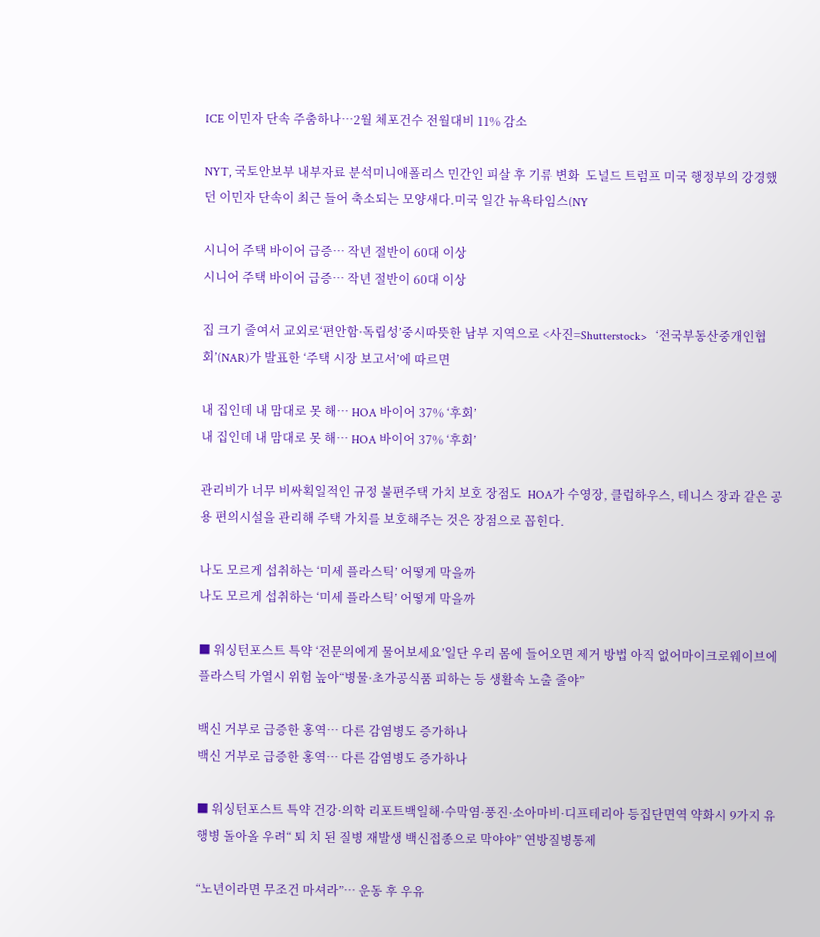ICE 이민자 단속 주춤하나…2월 체포건수 전월대비 11% 감소

NYT, 국토안보부 내부자료 분석미니애폴리스 민간인 피살 후 기류 변화  도널드 트럼프 미국 행정부의 강경했던 이민자 단속이 최근 들어 축소되는 모양새다.미국 일간 뉴욕타임스(NY

시니어 주택 바이어 급증… 작년 절반이 60대 이상
시니어 주택 바이어 급증… 작년 절반이 60대 이상

집 크기 줄여서 교외로‘편안함·독립성’중시따뜻한 남부 지역으로 <사진=Shutterstock>   ‘전국부동산중개인협회’(NAR)가 발표한 ‘주택 시장 보고서’에 따르면

내 집인데 내 맘대로 못 해… HOA 바이어 37% ‘후회’
내 집인데 내 맘대로 못 해… HOA 바이어 37% ‘후회’

관리비가 너무 비싸획일적인 규정 불편주택 가치 보호 장점도  HOA가 수영장, 클럽하우스, 테니스 장과 같은 공용 편의시설을 관리해 주택 가치를 보호해주는 것은 장점으로 꼽힌다.

나도 모르게 섭취하는 ‘미세 플라스틱’ 어떻게 막을까
나도 모르게 섭취하는 ‘미세 플라스틱’ 어떻게 막을까

■ 워싱턴포스트 특약 ‘전문의에게 물어보세요’일단 우리 몸에 들어오면 제거 방법 아직 없어마이크로웨이브에 플라스틱 가열시 위험 높아“병물·초가공식품 피하는 등 생활속 노출 줄야”

백신 거부로 급증한 홍역… 다른 감염병도 증가하나
백신 거부로 급증한 홍역… 다른 감염병도 증가하나

■ 워싱턴포스트 특약 건강·의학 리포트백일해·수막염·풍진·소아마비·디프테리아 등집단면역 약화시 9가지 유행병 돌아올 우려“ 퇴 치 된 질병 재발생 백신접종으로 막야야” 연방질병통제

“노년이라면 무조건 마셔라”… 운동 후 우유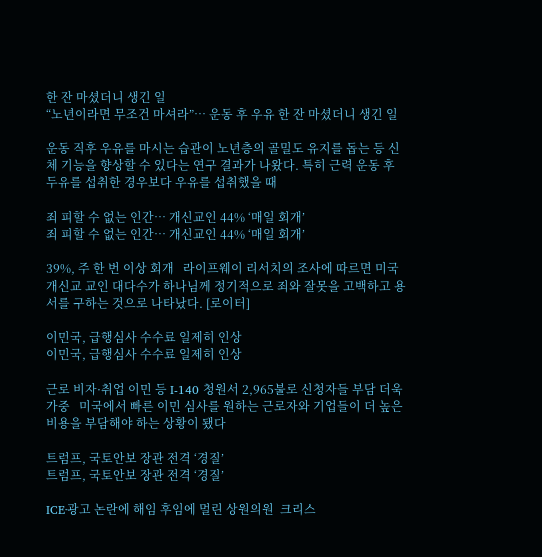한 잔 마셨더니 생긴 일
“노년이라면 무조건 마셔라”… 운동 후 우유 한 잔 마셨더니 생긴 일

운동 직후 우유를 마시는 습관이 노년층의 골밀도 유지를 돕는 등 신체 기능을 향상할 수 있다는 연구 결과가 나왔다. 특히 근력 운동 후 두유를 섭취한 경우보다 우유를 섭취했을 때

죄 피할 수 없는 인간… 개신교인 44% ‘매일 회개’
죄 피할 수 없는 인간… 개신교인 44% ‘매일 회개’

39%, 주 한 번 이상 회개   라이프웨이 리서치의 조사에 따르면 미국 개신교 교인 대다수가 하나님께 정기적으로 죄와 잘못을 고백하고 용서를 구하는 것으로 나타났다. [로이터]

이민국, 급행심사 수수료 일제히 인상
이민국, 급행심사 수수료 일제히 인상

근로 비자·취업 이민 등 I-140 청원서 2,965불로 신청자들 부담 더욱 가중   미국에서 빠른 이민 심사를 원하는 근로자와 기업들이 더 높은 비용을 부담해야 하는 상황이 됐다

트럼프, 국토안보 장관 전격 ‘경질’
트럼프, 국토안보 장관 전격 ‘경질’

ICE·광고 논란에 해임 후임에 멀린 상원의원  크리스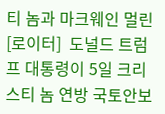티 놈과 마크웨인 멀린 [로이터]  도널드 트럼프 대통령이 5일 크리스티 놈 연방 국토안보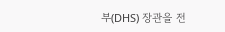부(DHS) 장관을 전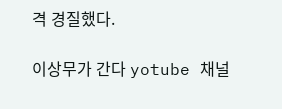격 경질했다.

이상무가 간다 yotube 채널